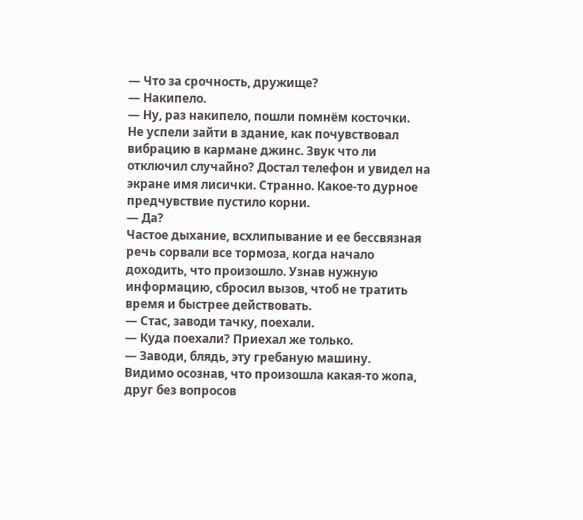— Что за срочность, дружище?
— Накипело.
— Ну, раз накипело, пошли помнём косточки.
Не успели зайти в здание, как почувствовал вибрацию в кармане джинс. Звук что ли отключил случайно? Достал телефон и увидел на экране имя лисички. Странно. Какое-то дурное предчувствие пустило корни.
— Да?
Частое дыхание, всхлипывание и ее бессвязная речь сорвали все тормоза, когда начало доходить, что произошло. Узнав нужную информацию, сбросил вызов, чтоб не тратить время и быстрее действовать.
— Стас, заводи тачку, поехали.
— Куда поехали? Приехал же только.
— Заводи, блядь, эту гребаную машину.
Видимо осознав, что произошла какая-то жопа, друг без вопросов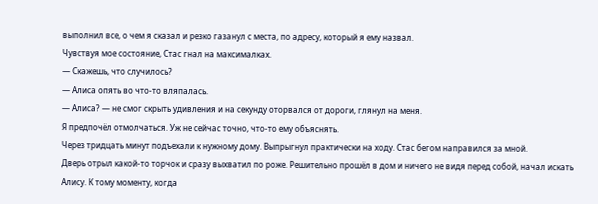выполнил все, о чем я сказал и резко газанул с места, по адресу, который я ему назвал.
Чувствуя мое состояние, Стас гнал на максималках.
— Скажешь, что случилось?
— Алиса опять во что-то вляпалась.
— Алиса? — не смог скрыть удивления и на секунду оторвался от дороги, глянул на меня.
Я предпочёл отмолчаться. Уж не сейчас точно, что-то ему объяснять.
Через тридцать минут подъехали к нужному дому. Выпрыгнул практически на ходу. Стас бегом направился за мной.
Дверь отрыл какой-то торчок и сразу выхватил по роже. Решительно прошёл в дом и ничего не видя перед собой, начал искать Алису. К тому моменту, когда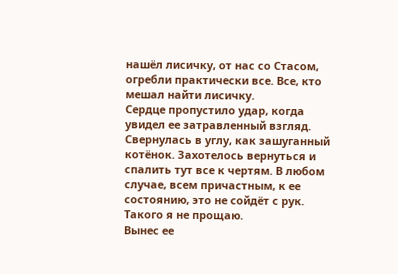нашёл лисичку, от нас со Стасом, огребли практически все. Все, кто мешал найти лисичку.
Сердце пропустило удар, когда увидел ее затравленный взгляд. Свернулась в углу, как зашуганный котёнок. Захотелось вернуться и спалить тут все к чертям. В любом случае, всем причастным, к ее состоянию, это не сойдёт с рук. Такого я не прощаю.
Вынес ее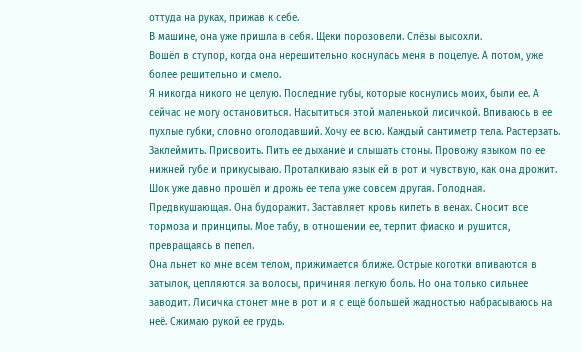оттуда на руках, прижав к себе.
В машине, она уже пришла в себя. Щеки порозовели. Слёзы высохли.
Вошёл в ступор, когда она нерешительно коснулась меня в поцелуе. А потом, уже более решительно и смело.
Я никогда никого не целую. Последние губы, которые коснулись моих, были ее. А сейчас не могу остановиться. Насытиться этой маленькой лисичкой. Впиваюсь в ее пухлые губки, словно оголодавший. Хочу ее всю. Каждый сантиметр тела. Растерзать. Заклеймить. Присвоить. Пить ее дыхание и слышать стоны. Провожу языком по ее нижней губе и прикусываю. Проталкиваю язык ей в рот и чувствую, как она дрожит. Шок уже давно прошёл и дрожь ее тела уже совсем другая. Голодная. Предвкушающая. Она будоражит. Заставляет кровь кипеть в венах. Сносит все тормоза и принципы. Мое табу, в отношении ее, терпит фиаско и рушится, превращаясь в пепел.
Она льнет ко мне всем телом, прижимается ближе. Острые коготки впиваются в затылок, цепляются за волосы, причиняя легкую боль. Но она только сильнее заводит. Лисичка стонет мне в рот и я с ещё большей жадностью набрасываюсь на неё. Сжимаю рукой ее грудь.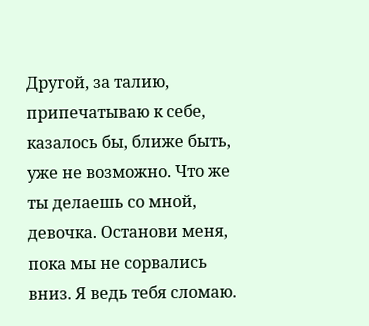Другой, за талию, припечатываю к себе, казалось бы, ближе быть, уже не возможно. Что же ты делаешь со мной, девочка. Останови меня, пока мы не сорвались вниз. Я ведь тебя сломаю.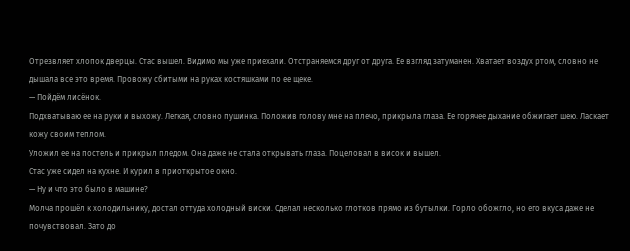Отрезвляет хлопок дверцы. Стас вышел. Видимо мы уже приехали. Отстраняемся друг от друга. Ее взгляд затуманен. Хватает воздух ртом, словно не дышала все это время. Провожу сбитыми на руках костяшками по ее щеке.
— Пойдём лисёнок.
Подхватываю ее на руки и выхожу. Легкая, словно пушинка. Положив голову мне на плечо, прикрыла глаза. Ее горячее дыхание обжигает шею. Ласкает кожу своим теплом.
Уложил ее на постель и прикрыл пледом. Она даже не стала открывать глаза. Поцеловал в висок и вышел.
Стас уже сидел на кухне. И курил в приоткрытое окно.
— Ну и что это было в машине?
Молча прошёл к холодильнику, достал оттуда холодный виски. Сделал несколько глотков прямо из бутылки. Горло обожгло, но его вкуса даже не почувствовал. Зато до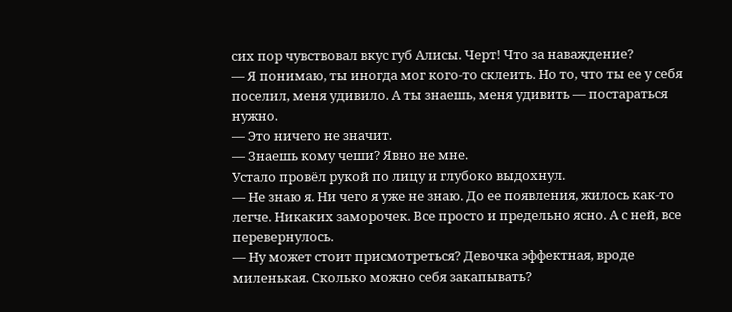сих пор чувствовал вкус губ Алисы. Черт! Что за наваждение?
— Я понимаю, ты иногда мог кого-то склеить. Но то, что ты ее у себя поселил, меня удивило. А ты знаешь, меня удивить — постараться нужно.
— Это ничего не значит.
— Знаешь кому чеши? Явно не мне.
Устало провёл рукой по лицу и глубоко выдохнул.
— Не знаю я. Ни чего я уже не знаю. До ее появления, жилось как-то легче. Никаких заморочек. Все просто и предельно ясно. А с ней, все перевернулось.
— Ну может стоит присмотреться? Девочка эффектная, вроде миленькая. Сколько можно себя закапывать?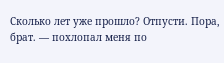Сколько лет уже прошло? Отпусти. Пора, брат. — похлопал меня по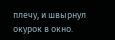плечу, и швырнул окурок в окно.